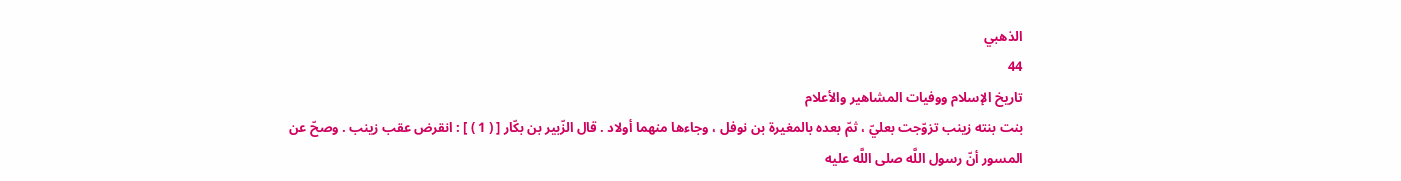الذهبي
44
تاريخ الإسلام ووفيات المشاهير والأعلام
بنت بنته زينب تزوّجت بعليّ ، ثمّ بعده بالمغيرة بن نوفل ، وجاءها منهما أولاد . قال الزّبير بن بكّار [ ( 1 ) ] : انقرض عقب زينب . وصحّ عن المسور أنّ رسول اللَّه صلى اللَّه عليه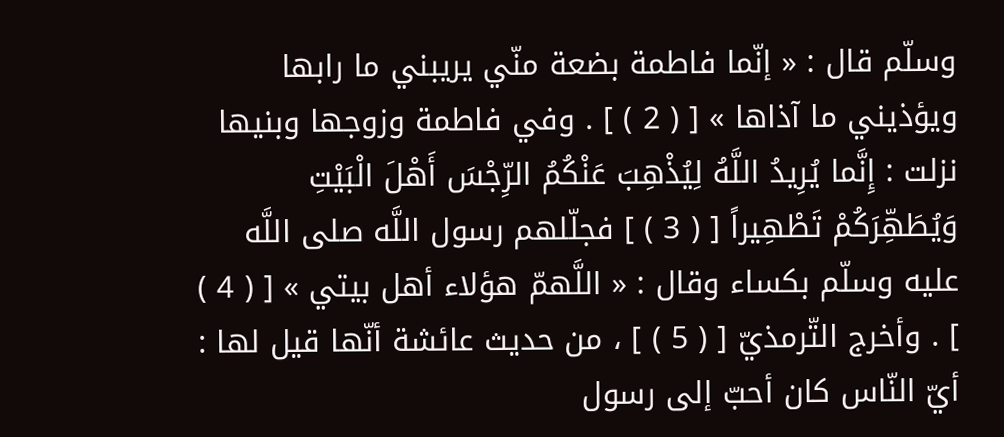وسلّم قال : « إنّما فاطمة بضعة منّي يريبني ما رابها ويؤذيني ما آذاها » [ ( 2 ) ] . وفي فاطمة وزوجها وبنيها نزلت : إِنَّما يُرِيدُ اللَّهُ لِيُذْهِبَ عَنْكُمُ الرِّجْسَ أَهْلَ الْبَيْتِ وَيُطَهِّرَكُمْ تَطْهِيراً [ ( 3 ) ] فجلّلهم رسول اللَّه صلى اللَّه عليه وسلّم بكساء وقال : « اللَّهمّ هؤلاء أهل بيتي » [ ( 4 ) ] . وأخرج التّرمذيّ [ ( 5 ) ] ، من حديث عائشة أنّها قيل لها : أيّ النّاس كان أحبّ إلى رسول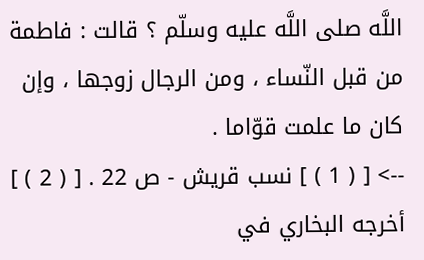اللَّه صلى اللَّه عليه وسلّم ؟ قالت : فاطمة من قبل النّساء ، ومن الرجال زوجها ، وإن كان ما علمت قوّاما .
--> [ ( 1 ) ] نسب قريش - ص 22 . [ ( 2 ) ] أخرجه البخاري في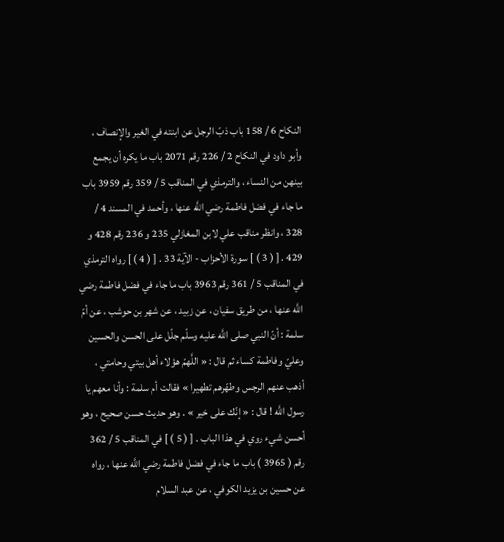النكاح 6 / 158 باب ذبّ الرجل عن ابنته في الغير والإنصاف ، وأبو داود في النكاح 2 / 226 رقم 2071 باب ما يكره أن يجمع بينهن من النساء ، والترمذي في المناقب 5 / 359 رقم 3959 باب ما جاء في فضل فاطمة رضي اللَّه عنها ، وأحمد في المسند 4 / 328 ، وانظر مناقب علي لابن المغازلي 235 و 236 رقم 428 و 429 . [ ( 3 ) ] سورة الأحزاب - الآية 33 . [ ( 4 ) ] رواه الترمذي في المناقب 5 / 361 رقم 3963 باب ما جاء في فضل فاطمة رضي اللَّه عنها ، من طريق سفيان ، عن زبيد ، عن شهر بن حوشب ، عن أمّ سلمة : أنّ النبي صلى اللَّه عليه وسلّم جلّل على الحسن والحسين وعليّ وفاطمة كساء ثم قال : « اللَّهمّ هؤلاء أهل بيتي وحامتي ، أذهب عنهم الرجس وطهّرهم تطهيرا » فقالت أم سلمة : وأنا معهم يا رسول اللَّه ! قال : « إنّك على خير » . وهو حديث حسن صحيح ، وهو أحسن شيء روي في هذا الباب . [ ( 5 ) ] في المناقب 5 / 362 رقم ( 3965 ) باب ما جاء في فضل فاطمة رضي اللَّه عنها ، رواه عن حسين بن يزيد الكوفي ، عن عبد السلام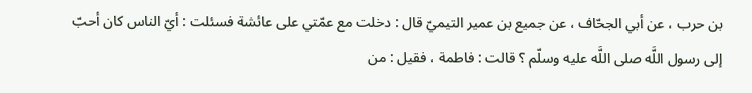بن حرب ، عن أبي الجحّاف ، عن جميع بن عمير التيميّ قال : دخلت مع عمّتي على عائشة فسئلت : أيّ الناس كان أحبّ إلى رسول اللَّه صلى اللَّه عليه وسلّم ؟ قالت : فاطمة ، فقيل : من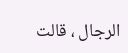الرجال ، قالت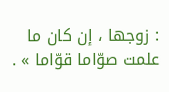: زوجها ، إن كان ما علمت صوّاما قوّاما » .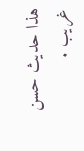هذا حديث حسن غريب .